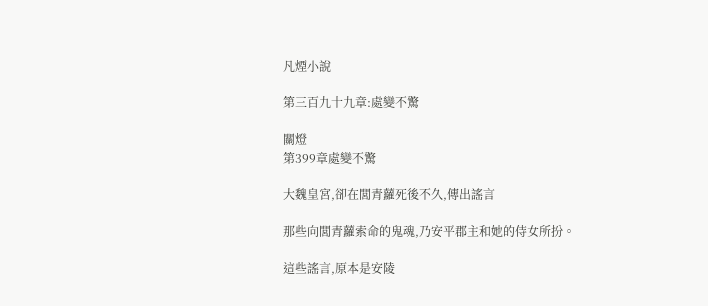凡煙小說

第三百九十九章:處變不驚

關燈
第399章處變不驚

大魏皇宮,卻在閭青蘿死後不久,傳出謠言

那些向閭青蘿索命的鬼魂,乃安平郡主和她的侍女所扮。

這些謠言,原本是安陵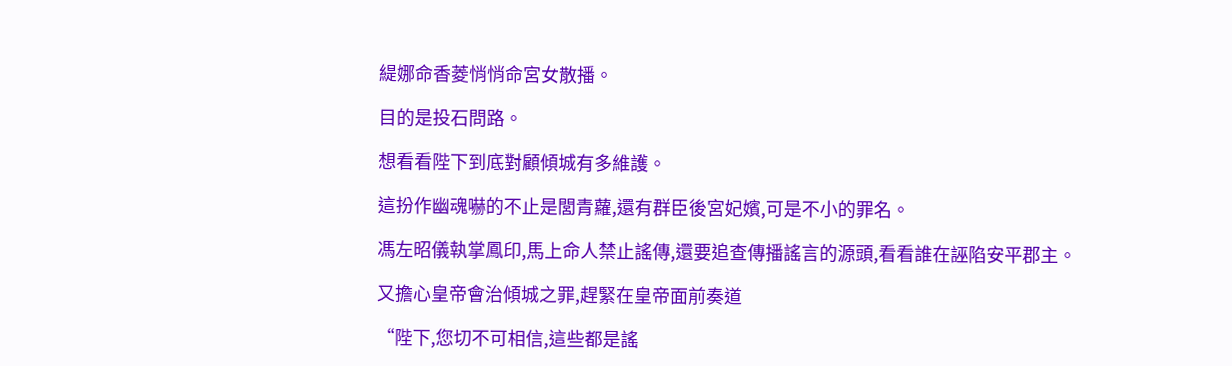緹娜命香菱悄悄命宮女散播。

目的是投石問路。

想看看陛下到底對顧傾城有多維護。

這扮作幽魂嚇的不止是閭青蘿,還有群臣後宮妃嬪,可是不小的罪名。

馮左昭儀執掌鳳印,馬上命人禁止謠傳,還要追查傳播謠言的源頭,看看誰在誣陷安平郡主。

又擔心皇帝會治傾城之罪,趕緊在皇帝面前奏道

“陛下,您切不可相信,這些都是謠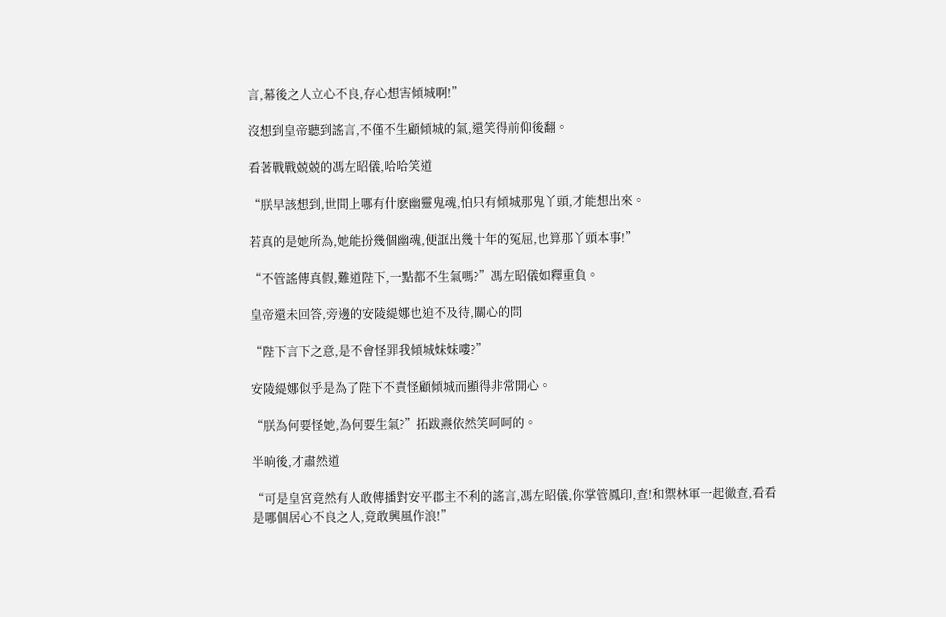言,幕後之人立心不良,存心想害傾城啊!”

沒想到皇帝聽到謠言,不僅不生顧傾城的氣,還笑得前仰後翻。

看著戰戰兢兢的馮左昭儀,哈哈笑道

“朕早該想到,世間上哪有什麽幽靈鬼魂,怕只有傾城那鬼丫頭,才能想出來。

若真的是她所為,她能扮幾個幽魂,便誆出幾十年的冤屈,也算那丫頭本事!”

“不管謠傳真假,難道陛下,一點都不生氣嗎?”馮左昭儀如釋重負。

皇帝還未回答,旁邊的安陵緹娜也迫不及待,關心的問

“陛下言下之意,是不會怪罪我傾城妹妹嘍?”

安陵緹娜似乎是為了陛下不責怪顧傾城而顯得非常開心。

“朕為何要怪她,為何要生氣?”拓跋燾依然笑呵呵的。

半晌後,才肅然道

“可是皇宮竟然有人敢傳播對安平郡主不利的謠言,馮左昭儀,你掌管鳳印,查!和禦林軍一起徹查,看看是哪個居心不良之人,竟敢興風作浪!”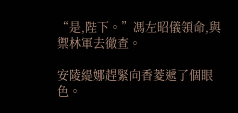“是,陛下。”馮左昭儀領命,與禦林軍去徹查。

安陵緹娜趕緊向香菱遞了個眼色。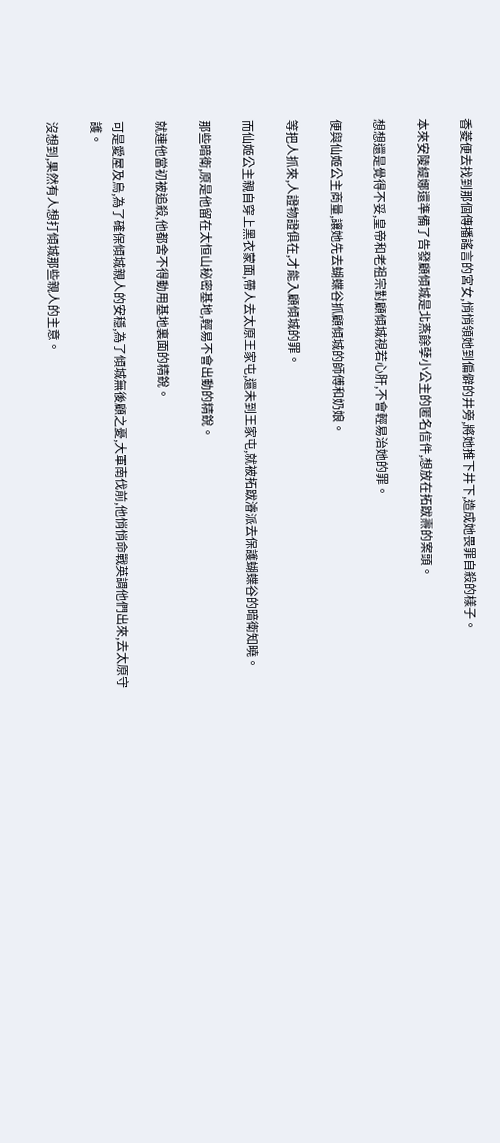香菱便去找到那個傳播謠言的宮女,悄悄領她到偏僻的井旁,將她推下井下,造成她畏罪自殺的樣子。

本來安陵緹娜還準備了告發顧傾城是北燕餘孽小公主的匿名信件,想放在拓跋燾的案頭。

想想還是覺得不妥,皇帝和老祖宗對顧傾城視若心肝,不會輕易治她的罪。

便與仙姬公主商量,讓她先去蝴蝶谷抓顧傾城的師傅和奶娘。

等把人抓來,人證物證俱在,才能入顧傾城的罪。

而仙姬公主親自穿上黑衣蒙面,帶人去太原王家屯,還未到王家屯,就被拓跋濬派去保護蝴蝶谷的暗衛知曉。

那些暗衛,原是他留在太恒山秘密基地,輕易不會出動的精銳。

就連他當初被追殺,他都舍不得動用基地裏面的精銳。

可是愛屋及烏,為了確保傾城親人的安穩,為了傾城無後顧之憂,大軍南伐前,他悄悄命戰英調他們出來,去太原守護。

沒想到,果然有人想打傾城那些親人的主意。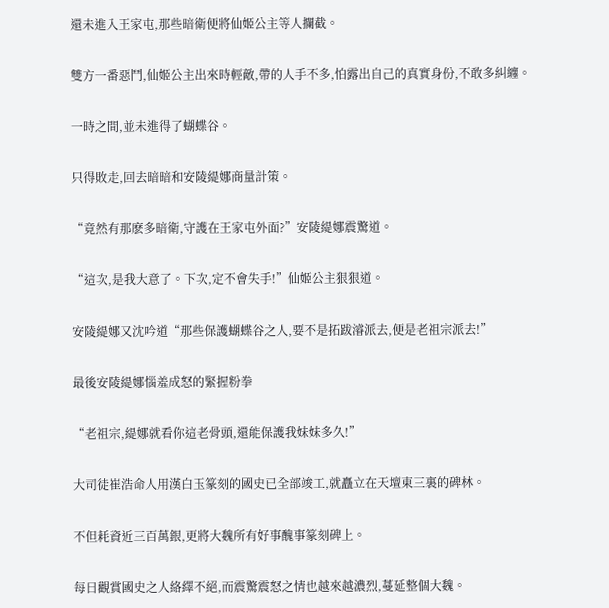還未進入王家屯,那些暗衛便將仙姬公主等人攔截。

雙方一番惡鬥,仙姬公主出來時輕敵,帶的人手不多,怕露出自己的真實身份,不敢多糾纏。

一時之間,並未進得了蝴蝶谷。

只得敗走,回去暗暗和安陵緹娜商量計策。

“竟然有那麽多暗衛,守護在王家屯外面?”安陵緹娜震驚道。

“這次,是我大意了。下次,定不會失手!”仙姬公主狠狠道。

安陵緹娜又沈吟道“那些保護蝴蝶谷之人,要不是拓跋濬派去,便是老祖宗派去!”

最後安陵緹娜惱羞成怒的緊握粉拳

“老祖宗,緹娜就看你這老骨頭,還能保護我妹妹多久!”

大司徒崔浩命人用漢白玉篆刻的國史已全部竣工,就矗立在天壇東三裏的碑林。

不但耗資近三百萬銀,更將大魏所有好事醜事篆刻碑上。

每日觀賞國史之人絡繹不絕,而震驚震怒之情也越來越濃烈,蔓延整個大魏。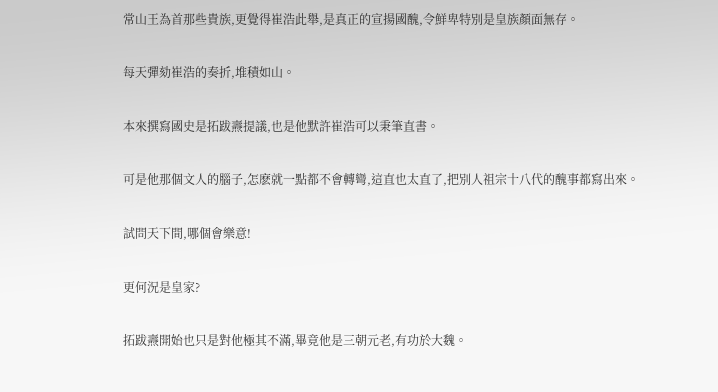常山王為首那些貴族,更覺得崔浩此舉,是真正的宣揚國醜,令鮮卑特別是皇族顏面無存。

每天彈劾崔浩的奏折,堆積如山。

本來撰寫國史是拓跋燾提議,也是他默許崔浩可以秉筆直書。

可是他那個文人的腦子,怎麽就一點都不會轉彎,這直也太直了,把別人祖宗十八代的醜事都寫出來。

試問天下間,哪個會樂意!

更何況是皇家?

拓跋燾開始也只是對他極其不滿,畢竟他是三朝元老,有功於大魏。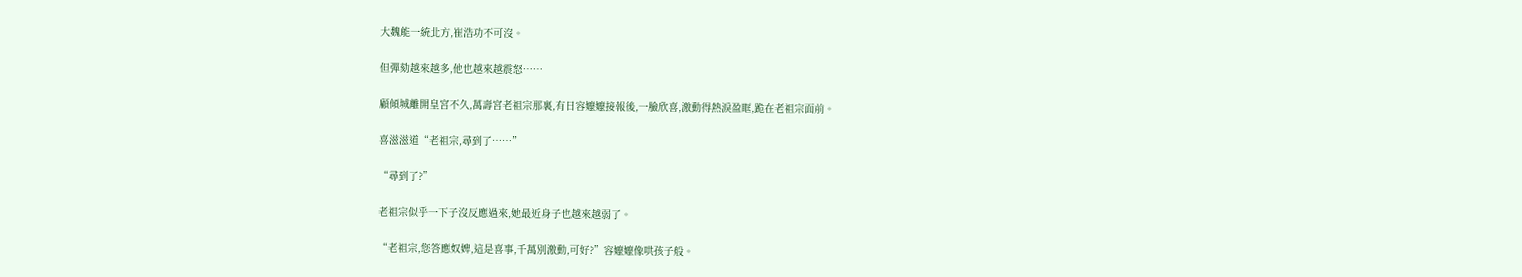大魏能一統北方,崔浩功不可沒。

但彈劾越來越多,他也越來越震怒……

顧傾城離開皇宮不久,萬壽宮老祖宗那裏,有日容嬤嬤接報後,一臉欣喜,激動得熱淚盈眶,跪在老祖宗面前。

喜滋滋道“老祖宗,尋到了……”

“尋到了?”

老祖宗似乎一下子沒反應過來,她最近身子也越來越弱了。

“老祖宗,您答應奴婢,這是喜事,千萬別激動,可好?”容嬤嬤像哄孩子般。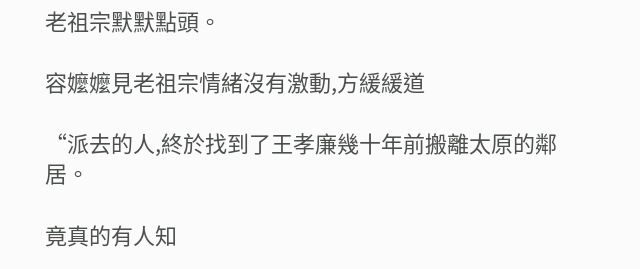老祖宗默默點頭。

容嬤嬤見老祖宗情緒沒有激動,方緩緩道

“派去的人,終於找到了王孝廉幾十年前搬離太原的鄰居。

竟真的有人知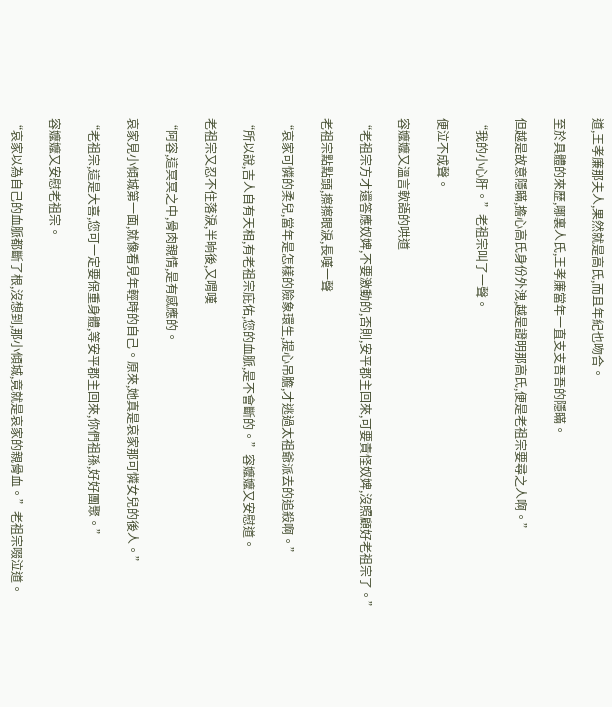道,王孝廉那夫人,果然就是高氏,而且年紀也吻合。

至於具體的來歷,哪裏人氏,王孝廉當年一直支支吾吾的隱瞞。

但越是故意隱瞞,擔心高氏身份外洩,越是證明那高氏,便是老祖宗要尋之人啊。”

“我的小心肝。”老祖宗叫了一聲。

便泣不成聲。

容嬤嬤又溫言軟語的哄道

“老祖宗方才還答應奴婢,不要激動的,否則,安平郡主回來,可要責怪奴婢,沒照顧好老祖宗了。”

老祖宗點點頭,擦擦眼淚,長嘆一聲

“哀家可憐的柔兒,當年是怎樣的險象環生,提心吊膽,才逃過太祖爺派去的追殺啊。”

“所以說,吉人自有天相,有老祖宗庇佑,您的血脈,是不會斷的。”容嬤嬤又安慰道。

老祖宗又忍不住落淚,半晌後,又喟嘆

“阿容,這冥冥之中,骨肉親情,是有感應的。

哀家見小傾城第一面,就像看見年輕時的自己。原來,她真是哀家那可憐女兒的後人。”

“老祖宗,這是大喜,您可一定要保重身體,等安平郡主回來,你們祖孫,好好團聚。”

容嬤嬤又安慰老祖宗。

“哀家以為自己的血脈都斷了根,沒想到,那小傾城,竟就是哀家的親骨血。”老祖宗啜泣道。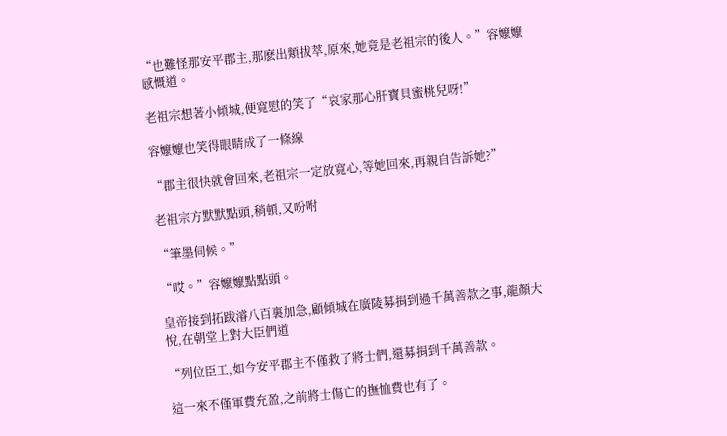“也難怪那安平郡主,那麽出類拔萃,原來,她竟是老祖宗的後人。”容嬤嬤感慨道。

老祖宗想著小傾城,便寬慰的笑了“哀家那心肝寶貝蜜桃兒呀!”

容嬤嬤也笑得眼睛成了一條線

“郡主很快就會回來,老祖宗一定放寬心,等她回來,再親自告訴她?”

老祖宗方默默點頭,稍頓,又吩咐

“筆墨伺候。”

“哎。”容嬤嬤點點頭。

皇帝接到拓跋濬八百裏加急,顧傾城在廣陵募捐到過千萬善款之事,龍顏大悅,在朝堂上對大臣們道

“列位臣工,如今安平郡主不僅救了將士們,還募捐到千萬善款。

這一來不僅軍費充盈,之前將士傷亡的撫恤費也有了。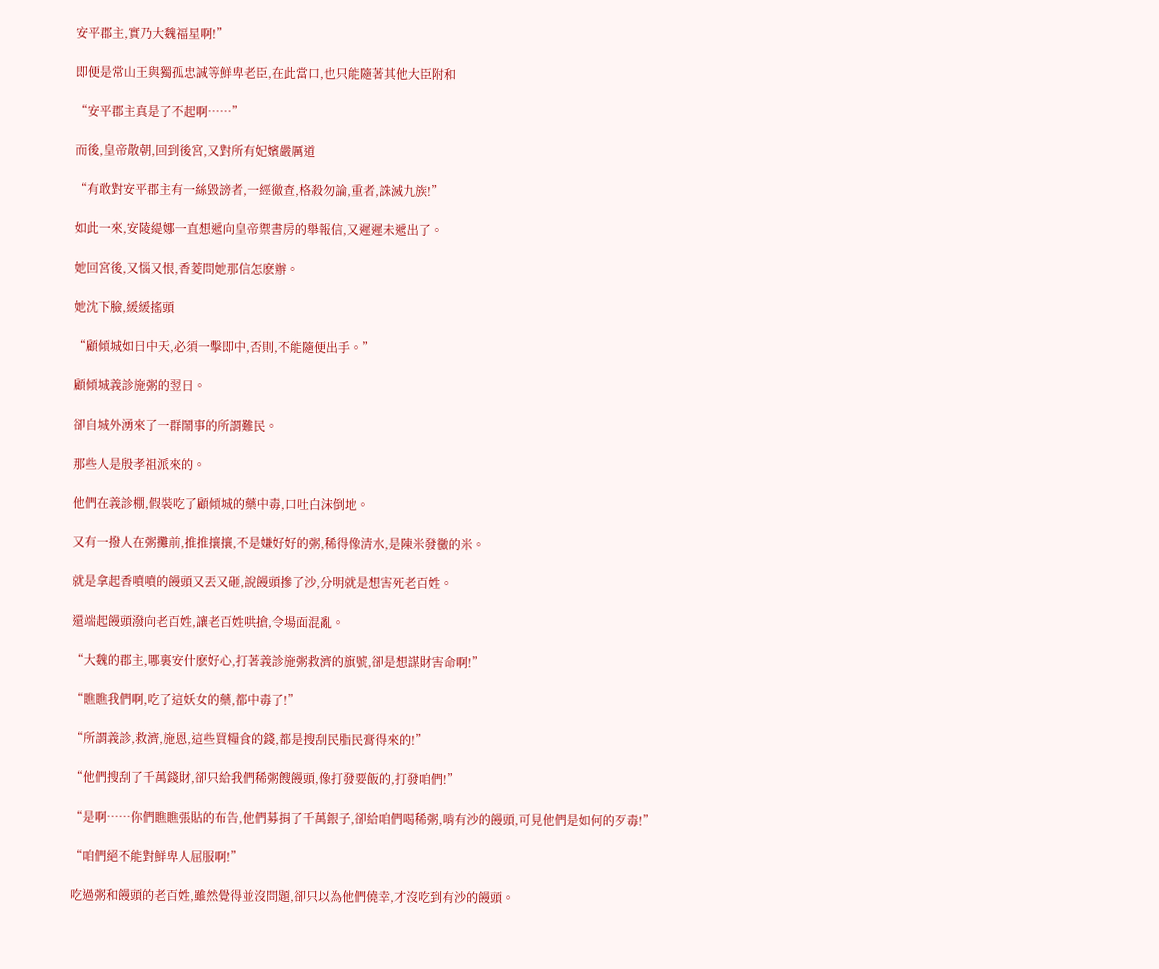安平郡主,實乃大魏福星啊!”

即便是常山王與獨孤忠誠等鮮卑老臣,在此當口,也只能隨著其他大臣附和

“安平郡主真是了不起啊……”

而後,皇帝散朝,回到後宮,又對所有妃嬪嚴厲道

“有敢對安平郡主有一絲毀謗者,一經徹查,格殺勿論,重者,誅滅九族!”

如此一來,安陵緹娜一直想遞向皇帝禦書房的舉報信,又遲遲未遞出了。

她回宮後,又惱又恨,香菱問她那信怎麽辦。

她沈下臉,緩緩搖頭

“顧傾城如日中天,必須一擊即中,否則,不能隨便出手。”

顧傾城義診施粥的翌日。

卻自城外湧來了一群鬧事的所謂難民。

那些人是殷孝祖派來的。

他們在義診棚,假裝吃了顧傾城的藥中毒,口吐白沫倒地。

又有一撥人在粥攤前,推推攘攘,不是嫌好好的粥,稀得像清水,是陳米發黴的米。

就是拿起香噴噴的饅頭又丟又砸,說饅頭摻了沙,分明就是想害死老百姓。

還端起饅頭潑向老百姓,讓老百姓哄搶,令場面混亂。

“大魏的郡主,哪裏安什麽好心,打著義診施粥救濟的旗號,卻是想謀財害命啊!”

“瞧瞧我們啊,吃了這妖女的藥,都中毒了!”

“所謂義診,救濟,施恩,這些買糧食的錢,都是搜刮民脂民膏得來的!”

“他們搜刮了千萬錢財,卻只給我們稀粥餿饅頭,像打發要飯的,打發咱們!”

“是啊……你們瞧瞧張貼的布告,他們募捐了千萬銀子,卻給咱們喝稀粥,啃有沙的饅頭,可見他們是如何的歹毒!”

“咱們絕不能對鮮卑人屈服啊!”

吃過粥和饅頭的老百姓,雖然覺得並沒問題,卻只以為他們僥幸,才沒吃到有沙的饅頭。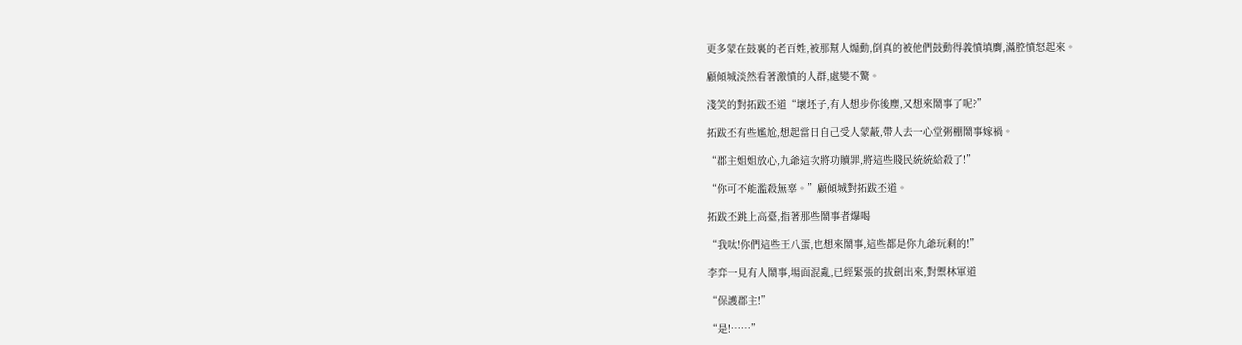更多蒙在鼓裏的老百姓,被那幫人煽動,倒真的被他們鼓動得義憤填膺,滿腔憤怒起來。

顧傾城淡然看著激憤的人群,處變不驚。

淺笑的對拓跋丕道“壞坯子,有人想步你後塵,又想來鬧事了呢?”

拓跋丕有些尷尬,想起當日自己受人蒙蔽,帶人去一心堂粥棚鬧事嫁禍。

“郡主姐姐放心,九爺這次將功贖罪,將這些賤民統統給殺了!”

“你可不能濫殺無辜。”顧傾城對拓跋丕道。

拓跋丕跳上高臺,指著那些鬧事者爆喝

“我呔!你們這些王八蛋,也想來鬧事,這些都是你九爺玩剩的!”

李弈一見有人鬧事,場面混亂,已經緊張的拔劍出來,對禦林軍道

“保護郡主!”

“是!……”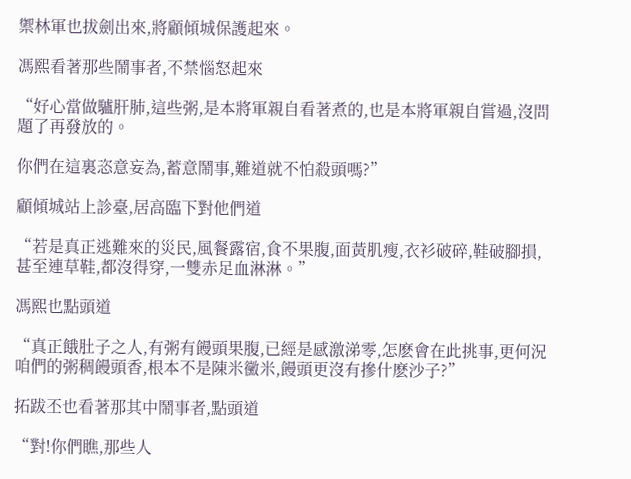禦林軍也拔劍出來,將顧傾城保護起來。

馮熙看著那些鬧事者,不禁惱怒起來

“好心當做驢肝肺,這些粥,是本將軍親自看著煮的,也是本將軍親自嘗過,沒問題了再發放的。

你們在這裏恣意妄為,蓄意鬧事,難道就不怕殺頭嗎?”

顧傾城站上診臺,居高臨下對他們道

“若是真正逃難來的災民,風餐露宿,食不果腹,面黃肌瘦,衣衫破碎,鞋破腳損,甚至連草鞋,都沒得穿,一雙赤足血淋淋。”

馮熙也點頭道

“真正餓肚子之人,有粥有饅頭果腹,已經是感激涕零,怎麽會在此挑事,更何況咱們的粥稠饅頭香,根本不是陳米黴米,饅頭更沒有摻什麽沙子?”

拓跋丕也看著那其中鬧事者,點頭道

“對!你們瞧,那些人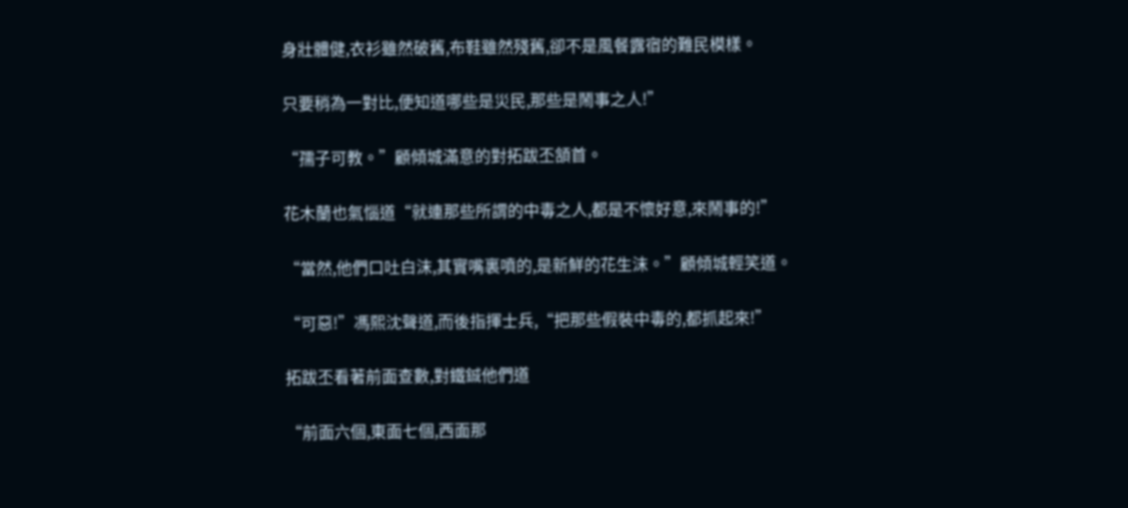身壯體健,衣衫雖然破舊,布鞋雖然殘舊,卻不是風餐露宿的難民模樣。

只要稍為一對比,便知道哪些是災民,那些是鬧事之人!”

“孺子可教。”顧傾城滿意的對拓跋丕頷首。

花木蘭也氣惱道“就連那些所謂的中毒之人,都是不懷好意,來鬧事的!”

“當然,他們口吐白沫,其實嘴裏噴的,是新鮮的花生沫。”顧傾城輕笑道。

“可惡!”馮熙沈聲道,而後指揮士兵,“把那些假裝中毒的,都抓起來!”

拓跋丕看著前面查數,對鐵鋮他們道

“前面六個,東面七個,西面那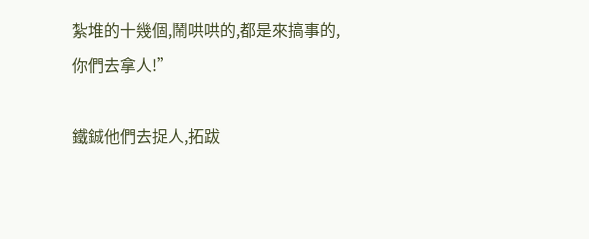紮堆的十幾個,鬧哄哄的,都是來搞事的,你們去拿人!”

鐵鋮他們去捉人,拓跋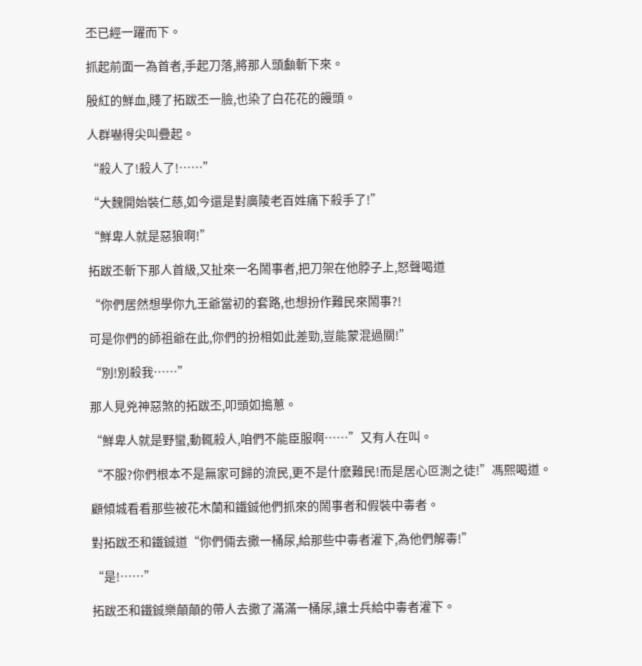丕已經一躍而下。

抓起前面一為首者,手起刀落,將那人頭顱斬下來。

殷紅的鮮血,賤了拓跋丕一臉,也染了白花花的饅頭。

人群嚇得尖叫疊起。

“殺人了!殺人了!……”

“大魏開始裝仁慈,如今還是對廣陵老百姓痛下殺手了!”

“鮮卑人就是惡狼啊!”

拓跋丕斬下那人首級,又扯來一名鬧事者,把刀架在他脖子上,怒聲喝道

“你們居然想學你九王爺當初的套路,也想扮作難民來鬧事?!

可是你們的師祖爺在此,你們的扮相如此差勁,豈能蒙混過關!”

“別!別殺我……”

那人見兇神惡煞的拓跋丕,叩頭如搗蔥。

“鮮卑人就是野蠻,動輒殺人,咱們不能臣服啊……”又有人在叫。

“不服?你們根本不是無家可歸的流民,更不是什麽難民!而是居心叵測之徒!”馮熙喝道。

顧傾城看看那些被花木蘭和鐵鋮他們抓來的鬧事者和假裝中毒者。

對拓跋丕和鐵鋮道“你們倆去撒一桶尿,給那些中毒者灌下,為他們解毒!”

“是!……”

拓跋丕和鐵鋮樂顛顛的帶人去撒了滿滿一桶尿,讓士兵給中毒者灌下。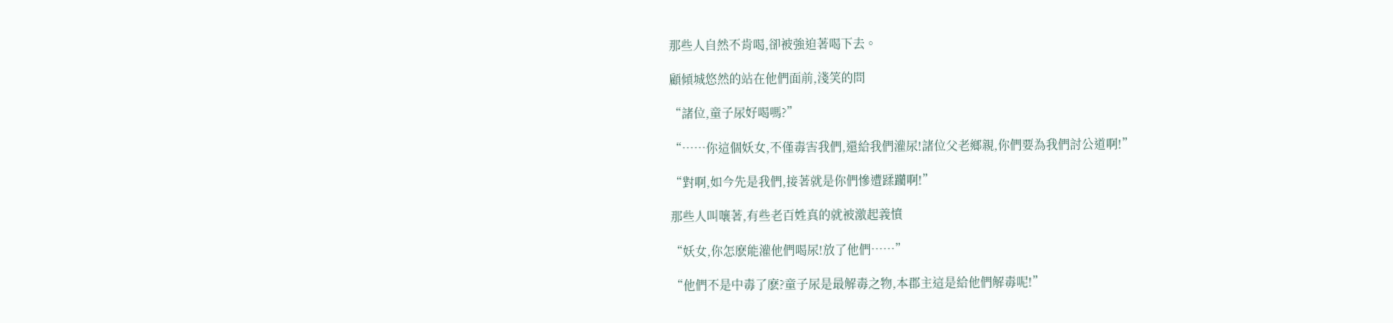那些人自然不肯喝,卻被強迫著喝下去。

顧傾城悠然的站在他們面前,淺笑的問

“諸位,童子尿好喝嗎?”

“……你這個妖女,不僅毒害我們,還給我們灌尿!諸位父老鄉親,你們要為我們討公道啊!”

“對啊,如今先是我們,接著就是你們慘遭蹂躪啊!”

那些人叫嚷著,有些老百姓真的就被激起義憤

“妖女,你怎麽能灌他們喝尿!放了他們……”

“他們不是中毒了麽?童子尿是最解毒之物,本郡主這是給他們解毒呢!”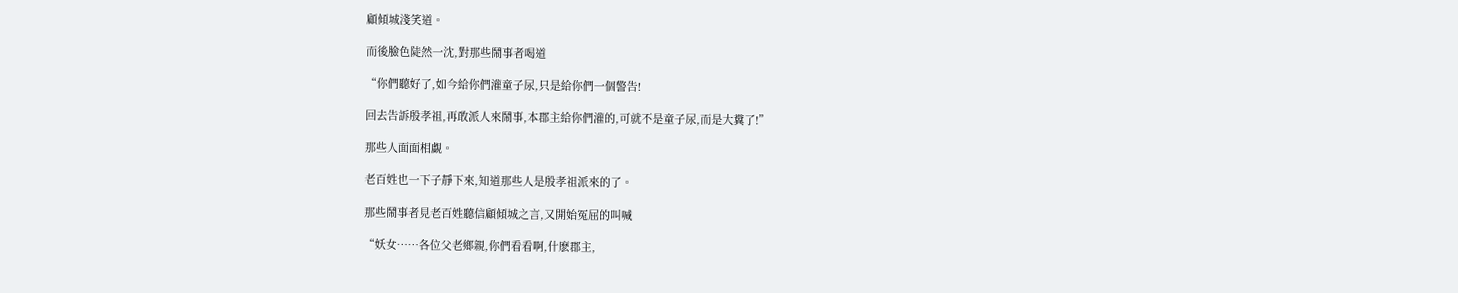顧傾城淺笑道。

而後臉色陡然一沈,對那些鬧事者喝道

“你們聽好了,如今給你們灌童子尿,只是給你們一個警告!

回去告訴殷孝祖,再敢派人來鬧事,本郡主給你們灌的,可就不是童子尿,而是大糞了!”

那些人面面相覷。

老百姓也一下子靜下來,知道那些人是殷孝祖派來的了。

那些鬧事者見老百姓聽信顧傾城之言,又開始冤屈的叫喊

“妖女……各位父老鄉親,你們看看啊,什麽郡主,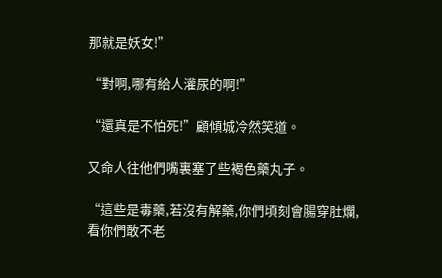那就是妖女!”

“對啊,哪有給人灌尿的啊!”

“還真是不怕死!”顧傾城冷然笑道。

又命人往他們嘴裏塞了些褐色藥丸子。

“這些是毒藥,若沒有解藥,你們頃刻會腸穿肚爛,看你們敢不老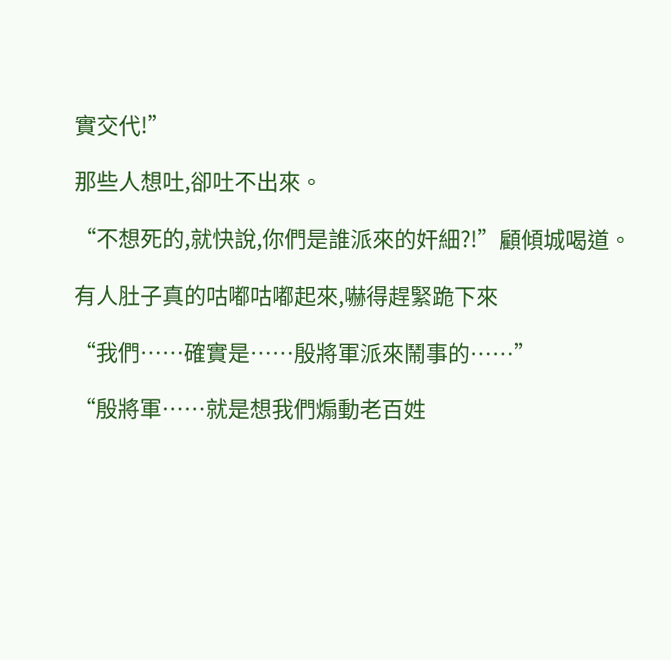實交代!”

那些人想吐,卻吐不出來。

“不想死的,就快說,你們是誰派來的奸細?!”顧傾城喝道。

有人肚子真的咕嘟咕嘟起來,嚇得趕緊跪下來

“我們……確實是……殷將軍派來鬧事的……”

“殷將軍……就是想我們煽動老百姓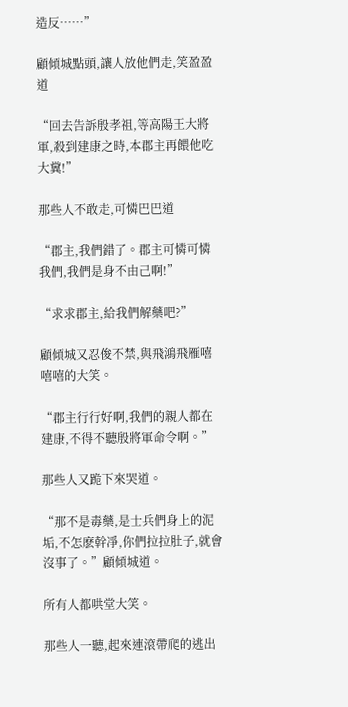造反……”

顧傾城點頭,讓人放他們走,笑盈盈道

“回去告訴殷孝祖,等高陽王大將軍,殺到建康之時,本郡主再餵他吃大糞!”

那些人不敢走,可憐巴巴道

“郡主,我們錯了。郡主可憐可憐我們,我們是身不由己啊!”

“求求郡主,給我們解藥吧?”

顧傾城又忍俊不禁,與飛鴻飛雁嘻嘻嘻的大笑。

“郡主行行好啊,我們的親人都在建康,不得不聽殷將軍命令啊。”

那些人又跪下來哭道。

“那不是毒藥,是士兵們身上的泥垢,不怎麽幹凈,你們拉拉肚子,就會沒事了。”顧傾城道。

所有人都哄堂大笑。

那些人一聽,起來連滾帶爬的逃出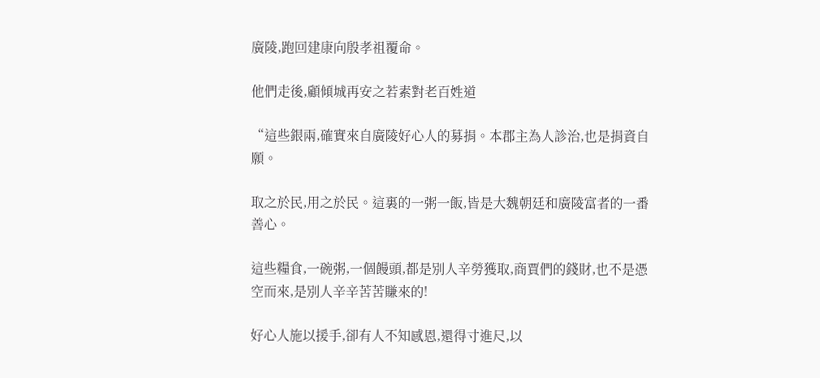廣陵,跑回建康向殷孝祖覆命。

他們走後,顧傾城再安之若素對老百姓道

“這些銀兩,確實來自廣陵好心人的募捐。本郡主為人診治,也是捐資自願。

取之於民,用之於民。這裏的一粥一飯,皆是大魏朝廷和廣陵富者的一番善心。

這些糧食,一碗粥,一個饅頭,都是別人辛勞獲取,商賈們的錢財,也不是憑空而來,是別人辛辛苦苦賺來的!

好心人施以援手,卻有人不知感恩,還得寸進尺,以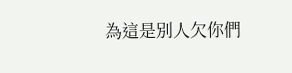為這是別人欠你們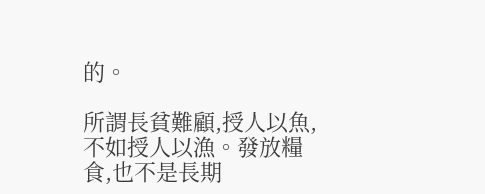的。

所謂長貧難顧,授人以魚,不如授人以漁。發放糧食,也不是長期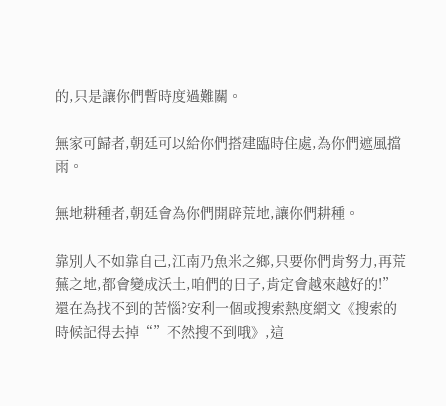的,只是讓你們暫時度過難關。

無家可歸者,朝廷可以給你們搭建臨時住處,為你們遮風擋雨。

無地耕種者,朝廷會為你們開辟荒地,讓你們耕種。

靠別人不如靠自己,江南乃魚米之鄉,只要你們肯努力,再荒蕪之地,都會變成沃土,咱們的日子,肯定會越來越好的!”還在為找不到的苦惱?安利一個或搜索熱度網文《搜索的時候記得去掉“”不然搜不到哦》,這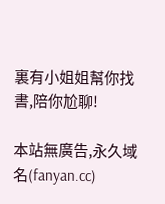裏有小姐姐幫你找書,陪你尬聊!

本站無廣告,永久域名(fanyan.cc)